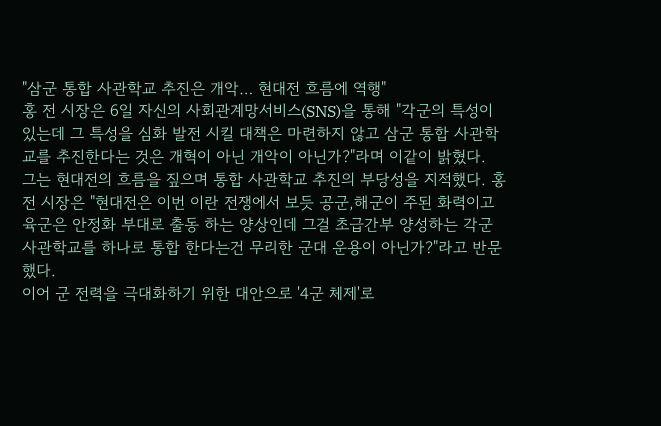"삼군 통합 사관학교 추진은 개악… 현대전 흐름에 역행"
홍 전 시장은 6일 자신의 사회관계망서비스(SNS)을 통해 "각군의 특성이 있는데 그 특성을 심화 발전 시킬 대책은 마련하지 않고 삼군 통합 사관학교를 추진한다는 것은 개혁이 아닌 개악이 아닌가?"라며 이같이 밝혔다.
그는 현대전의 흐름을 짚으며 통합 사관학교 추진의 부당성을 지적했다. 홍 전 시장은 "현대전은 이번 이란 전쟁에서 보듯 공군,해군이 주된 화력이고 육군은 안정화 부대로 출동 하는 양상인데 그걸 초급간부 양성하는 각군 사관학교를 하나로 통합 한다는건 무리한 군대 운용이 아닌가?"라고 반문했다.
이어 군 전력을 극대화하기 위한 대안으로 '4군 체제'로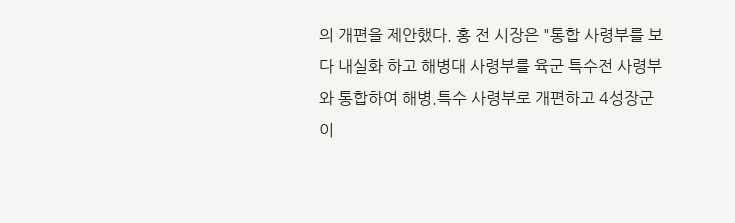의 개편을 제안했다. 홍 전 시장은 "통합 사령부를 보다 내실화 하고 해병대 사령부를 육군 특수전 사령부와 통합하여 해병.특수 사령부로 개편하고 4성장군이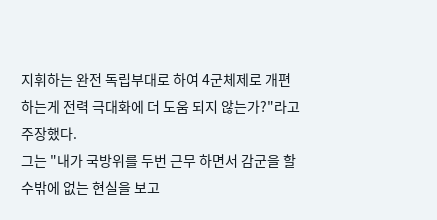지휘하는 완전 독립부대로 하여 4군체제로 개편하는게 전력 극대화에 더 도움 되지 않는가?"라고 주장했다.
그는 "내가 국방위를 두번 근무 하면서 감군을 할수밖에 없는 현실을 보고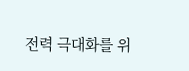전력 극대화를 위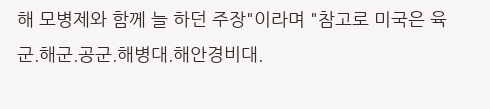해 모병제와 함께 늘 하던 주장"이라며 "참고로 미국은 육군.해군.공군.해병대.해안경비대.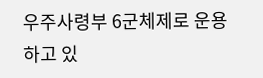우주사령부 6군체제로 운용 하고 있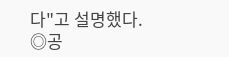다"고 설명했다.
◎공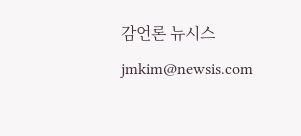감언론 뉴시스 jmkim@newsis.com